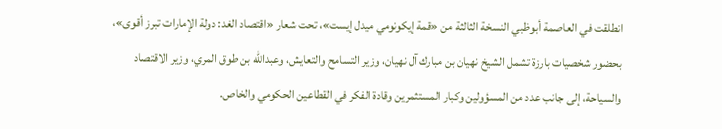انطلقت في العاصمة أبوظبي النسخة الثالثة من «قمة إيكونومي ميدل إيست»، تحت شعار «اقتصاد الغد: دولة الإمارات تبرز أقوى»، بحضور شخصيات بارزة تشمل الشيخ نهيان بن مبارك آل نهيان، وزير التسامح والتعايش، وعبدالله بن طوق المري، وزير الاقتصاد والسياحة، إلى جانب عدد من المسؤولين وكبار المستثمرين وقادة الفكر في القطاعين الحكومي والخاص.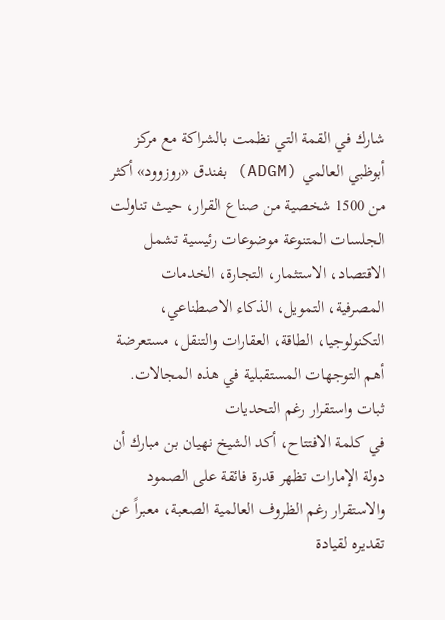شارك في القمة التي نظمت بالشراكة مع مركز أبوظبي العالمي (ADGM) بفندق «روزوود» أكثر من 1500 شخصية من صناع القرار، حيث تناولت الجلسات المتنوعة موضوعات رئيسية تشمل الاقتصاد، الاستثمار، التجارة، الخدمات المصرفية، التمويل، الذكاء الاصطناعي، التكنولوجيا، الطاقة، العقارات والتنقل، مستعرضة أهم التوجهات المستقبلية في هذه المجالات.
ثبات واستقرار رغم التحديات
في كلمة الافتتاح، أكد الشيخ نهيان بن مبارك أن دولة الإمارات تظهر قدرة فائقة على الصمود والاستقرار رغم الظروف العالمية الصعبة، معبراً عن تقديره لقيادة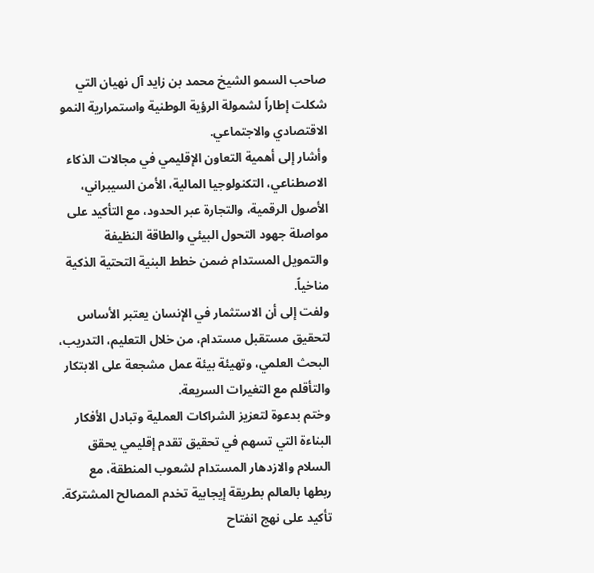صاحب السمو الشيخ محمد بن زايد آل نهيان التي شكلت إطاراً لشمولة الرؤية الوطنية واستمرارية النمو الاقتصادي والاجتماعي.
وأشار إلى أهمية التعاون الإقليمي في مجالات الذكاء الاصطناعي، التكنولوجيا المالية، الأمن السيبراني، الأصول الرقمية، والتجارة عبر الحدود، مع التأكيد على مواصلة جهود التحول البيئي والطاقة النظيفة والتمويل المستدام ضمن خطط البنية التحتية الذكية مناخياً.
ولفت إلى أن الاستثمار في الإنسان يعتبر الأساس لتحقيق مستقبل مستدام، من خلال التعليم، التدريب، البحث العلمي، وتهيئة بيئة عمل مشجعة على الابتكار والتأقلم مع التغيرات السريعة.
وختم بدعوة لتعزيز الشراكات العملية وتبادل الأفكار البناءة التي تسهم في تحقيق تقدم إقليمي يحقق السلام والازدهار المستدام لشعوب المنطقة، مع ربطها بالعالم بطريقة إيجابية تخدم المصالح المشتركة.
تأكيد على نهج انفتاح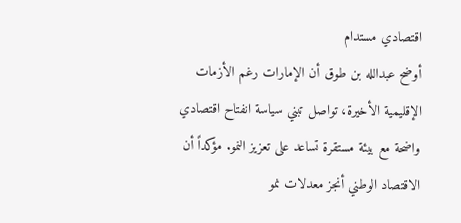اقتصادي مستدام
أوضح عبدالله بن طوق أن الإمارات رغم الأزمات الإقليمية الأخيرة، تواصل تبني سياسة انفتاح اقتصادي واضحة مع بيئة مستقرة تساعد على تعزيز النمو. مؤكداً أن الاقتصاد الوطني أنجز معدلات نمو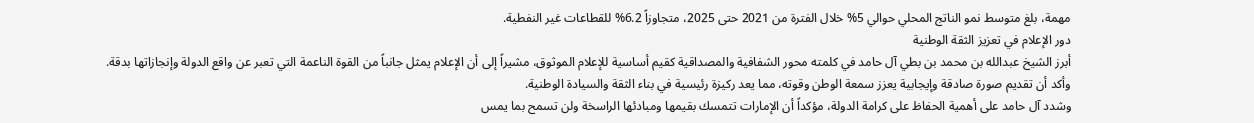مهمة، بلغ متوسط نمو الناتج المحلي حوالي 5% خلال الفترة من 2021 حتى 2025، متجاوزاً 6.2% للقطاعات غير النفطية.
دور الإعلام في تعزيز الثقة الوطنية
أبرز الشيخ عبدالله بن محمد بن بطي آل حامد في كلمته محور الشفافية والمصداقية كقيم أساسية للإعلام الموثوق، مشيراً إلى أن الإعلام يمثل جانباً من القوة الناعمة التي تعبر عن واقع الدولة وإنجازاتها بدقة.
وأكد أن تقديم صورة صادقة وإيجابية يعزز سمعة الوطن وقوته، مما يعد ركيزة رئيسية في بناء الثقة والسيادة الوطنية.
وشدد آل حامد على أهمية الحفاظ على كرامة الدولة، مؤكداً أن الإمارات تتمسك بقيمها ومبادئها الراسخة ولن تسمح بما يمس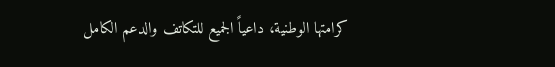كرامتها الوطنية، داعياً الجميع للتكاتف والدعم الكامل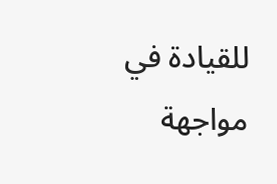للقيادة في مواجهة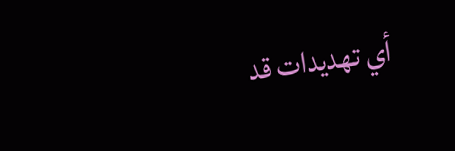أي تهديدات قد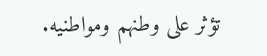تؤثر على وطنهم ومواطنيه.